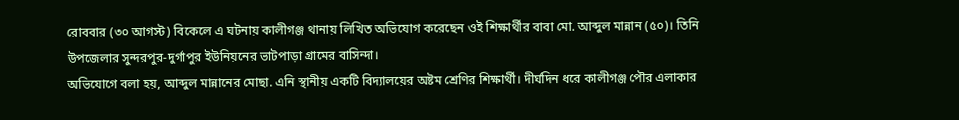রোববার (৩০ আগস্ট) বিকেলে এ ঘটনায় কালীগঞ্জ থানায় লিখিত অভিযোগ করেছেন ওই শিক্ষার্থীর বাবা মো. আব্দুল মান্নান (৫০)। তিনি উপজেলার সুন্দরপুর-দুর্গাপুর ইউনিয়নের ভাটপাড়া গ্রামের বাসিন্দা।
অভিযোগে বলা হয়, আব্দুল মান্নানের মোছা. এনি স্থানীয় একটি বিদ্যালয়ের অষ্টম শ্রেণির শিক্ষার্থী। দীর্ঘদিন ধরে কালীগঞ্জ পৌর এলাকার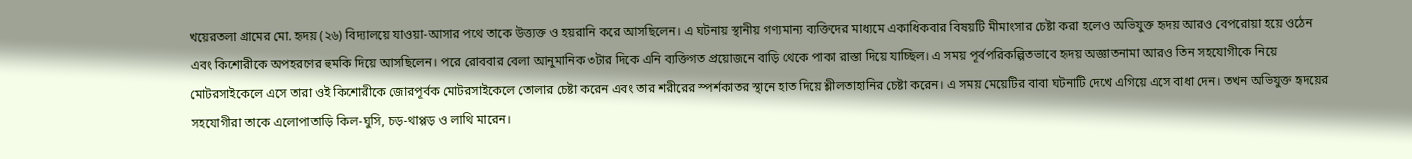খয়েরতলা গ্রামের মো. হৃদয় (২৬) বিদ্যালয়ে যাওয়া-আসার পথে তাকে উত্ত্যক্ত ও হয়রানি করে আসছিলেন। এ ঘটনায় স্থানীয় গণ্যমান্য ব্যক্তিদের মাধ্যমে একাধিকবার বিষয়টি মীমাংসার চেষ্টা করা হলেও অভিযুক্ত হৃদয় আরও বেপরোয়া হয়ে ওঠেন এবং কিশোরীকে অপহরণের হুমকি দিয়ে আসছিলেন। পরে রোববার বেলা আনুমানিক ৩টার দিকে এনি ব্যক্তিগত প্রয়োজনে বাড়ি থেকে পাকা রাস্তা দিয়ে যাচ্ছিল। এ সময় পূর্বপরিকল্পিতভাবে হৃদয় অজ্ঞাতনামা আরও তিন সহযোগীকে নিয়ে মোটরসাইকেলে এসে তারা ওই কিশোরীকে জোরপূর্বক মোটরসাইকেলে তোলার চেষ্টা করেন এবং তার শরীরের স্পর্শকাতর স্থানে হাত দিয়ে শ্লীলতাহানির চেষ্টা করেন। এ সময় মেয়েটির বাবা ঘটনাটি দেখে এগিয়ে এসে বাধা দেন। তখন অভিযুক্ত হৃদয়ের সহযোগীরা তাকে এলোপাতাড়ি কিল-ঘুসি, চড়-থাপ্পড় ও লাথি মারেন।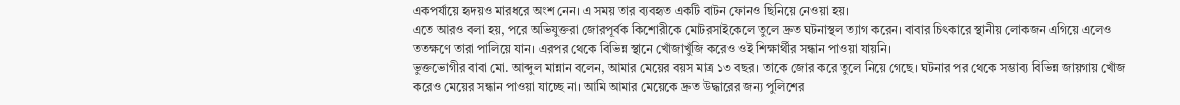একপর্যায়ে হৃদয়ও মারধরে অংশ নেন। এ সময় তার ব্যবহৃত একটি বাটন ফোনও ছিনিয়ে নেওয়া হয়।
এতে আরও বলা হয়, পরে অভিযুক্তরা জোরপূর্বক কিশোরীকে মোটরসাইকেলে তুলে দ্রুত ঘটনাস্থল ত্যাগ করেন। বাবার চিৎকারে স্থানীয় লোকজন এগিয়ে এলেও ততক্ষণে তারা পালিয়ে যান। এরপর থেকে বিভিন্ন স্থানে খোঁজাখুঁজি করেও ওই শিক্ষার্থীর সন্ধান পাওয়া যায়নি।
ভুক্তভোগীর বাবা মো. আব্দুল মান্নান বলেন, আমার মেয়ের বয়স মাত্র ১৩ বছর। তাকে জোর করে তুলে নিয়ে গেছে। ঘটনার পর থেকে সম্ভাব্য বিভিন্ন জায়গায় খোঁজ করেও মেয়ের সন্ধান পাওয়া যাচ্ছে না। আমি আমার মেয়েকে দ্রুত উদ্ধারের জন্য পুলিশের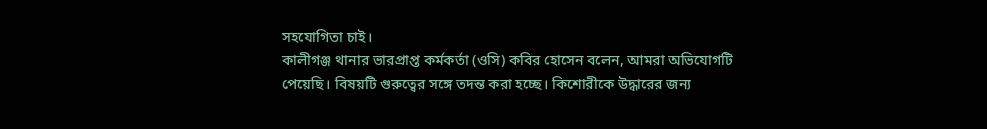সহযোগিতা চাই।
কালীগঞ্জ থানার ভারপ্রাপ্ত কর্মকর্তা (ওসি) কবির হোসেন বলেন, আমরা অভিযোগটি পেয়েছি। বিষয়টি গুরুত্বের সঙ্গে তদন্ত করা হচ্ছে। কিশোরীকে উদ্ধারের জন্য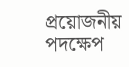প্রয়োজনীয় পদক্ষেপ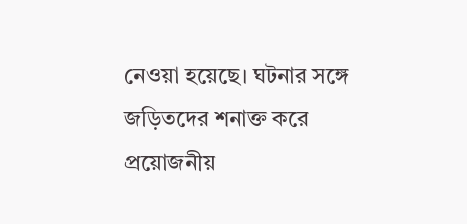নেওয়া হয়েছে। ঘটনার সঙ্গে জড়িতদের শনাক্ত করে প্রয়োজনীয়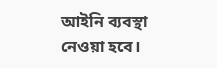আইনি ব্যবস্থা নেওয়া হবে।